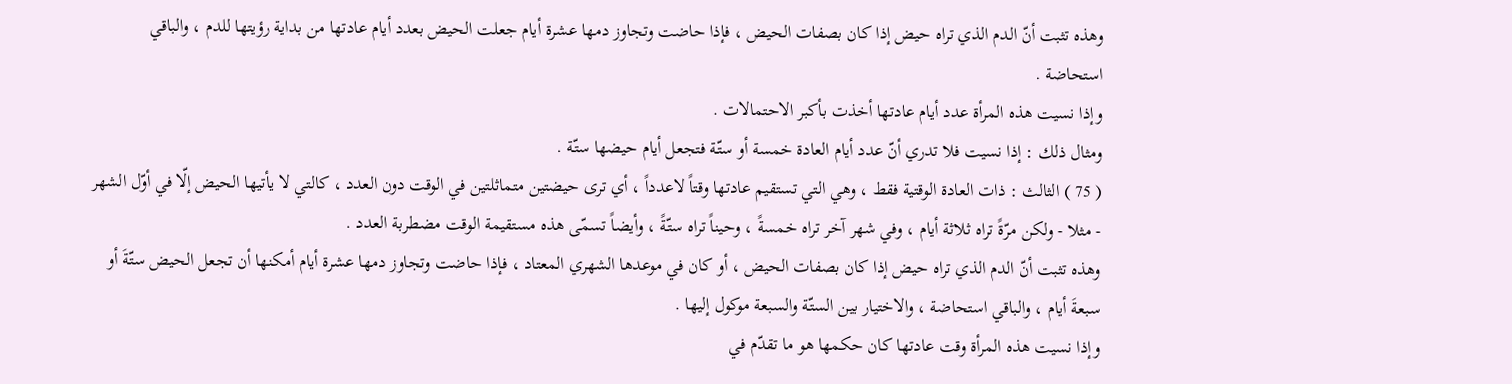وهذه تثبت أنّ الدم الذي تراه حيض إذا كان بصفات الحيض ، فإذا حاضت وتجاوز دمها عشرة أيام جعلت الحيض بعدد أيام عادتها من بداية رؤيتها للدم ، والباقي استحاضة .
وإذا نسيت هذه المرأة عدد أيام عادتها أخذت بأكبر الاحتمالات .
ومثال ذلك : إذا نسيت فلا تدري أنّ عدد أيام العادة خمسة أو ستّة فتجعل أيام حيضها ستّة .
( 75 ) الثالث : ذات العادة الوقتية فقط ، وهي التي تستقيم عادتها وقتاً لاعدداً ، أي ترى حيضتين متماثلتين في الوقت دون العدد ، كالتي لا يأتيها الحيض إلّا في أوّل الشهر - مثلا - ولكن مرّةً تراه ثلاثة أيام ، وفي شهر آخر تراه خمسةً ، وحيناً تراه ستّةً ، وأيضاً تسمّى هذه مستقيمة الوقت مضطربة العدد .
وهذه تثبت أنّ الدم الذي تراه حيض إذا كان بصفات الحيض ، أو كان في موعدها الشهري المعتاد ، فإذا حاضت وتجاوز دمها عشرة أيام أمكنها أن تجعل الحيض ستّةَ أو سبعةَ أيام ، والباقي استحاضة ، والاختيار بين الستّة والسبعة موكول إليها .
وإذا نسيت هذه المرأة وقت عادتها كان حكمها هو ما تقدّم في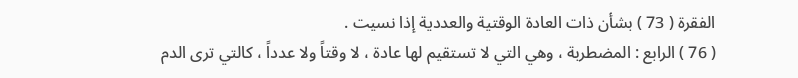الفقرة ( 73 ) بشأن ذات العادة الوقتية والعددية إذا نسيت .
( 76 ) الرابع : المضطربة ، وهي التي لا تستقيم لها عادة ، لا وقتاً ولا عدداً ، كالتي ترى الدم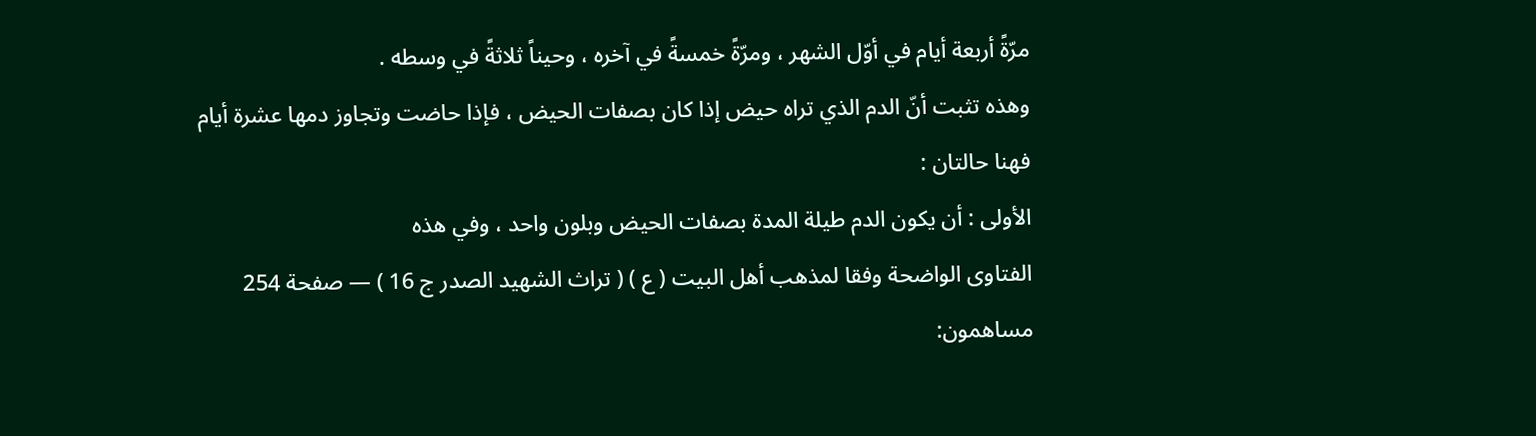مرّةً أربعة أيام في أوّل الشهر ، ومرّةً خمسةً في آخره ، وحيناً ثلاثةً في وسطه .
وهذه تثبت أنّ الدم الذي تراه حيض إذا كان بصفات الحيض ، فإذا حاضت وتجاوز دمها عشرة أيام فهنا حالتان :
الأولى : أن يكون الدم طيلة المدة بصفات الحيض وبلون واحد ، وفي هذه
الفتاوى الواضحة وفقا لمذهب أهل البيت ( ع ) ( تراث الشهيد الصدر ج 16 ) — صفحة 254
مساهمون: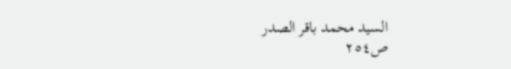السيد محمد باقر الصدر
ص٢٥٤